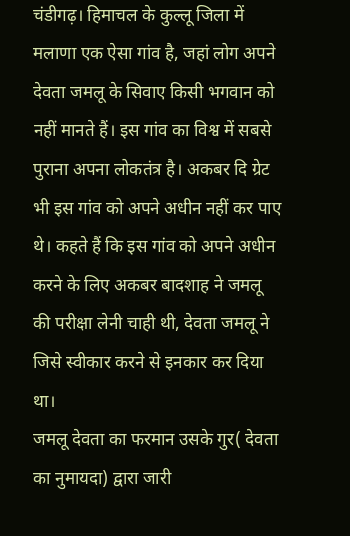चंडीगढ़। हिमाचल के कुल्लू जिला में मलाणा एक ऐसा गांव है, जहां लोग अपने देवता जमलू के सिवाए किसी भगवान को नहीं मानते हैं। इस गांव का विश्व में सबसे पुराना अपना लोकतंत्र है। अकबर दि ग्रेट भी इस गांव को अपने अधीन नहीं कर पाए थे। कहते हैं कि इस गांव को अपने अधीन करने के लिए अकबर बादशाह ने जमलू की परीक्षा लेनी चाही थी, देवता जमलू ने जिसे स्वीकार करने से इनकार कर दिया था।
जमलू देवता का फरमान उसके गुर( देवता का नुमायदा) द्वारा जारी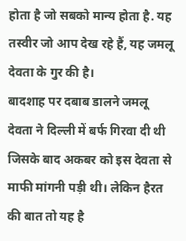होता है जो सबको मान्य होता है. यह तस्वीर जो आप देख रहे हैं, यह जमलू देवता के गुर की है।
बादशाह पर दबाब डालने जमलू देवता ने दिल्ली में बर्फ गिरवा दी थी जिसके बाद अकबर को इस देवता से माफी मांगनी पड़ी थी। लेकिन हैरत की बात तो यह है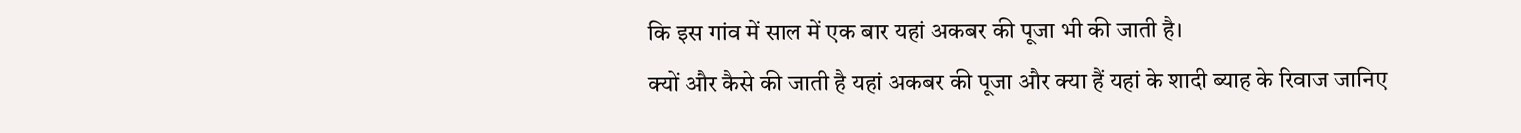कि इस गांव में साल में एक बार यहां अकबर की पूजा भी की जाती है।
क्यों और कैसे की जाती है यहां अकबर की पूजा और क्या हैं यहां के शादी ब्याह के रिवाज जानिए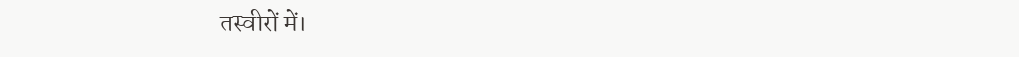तस्वीरों में।